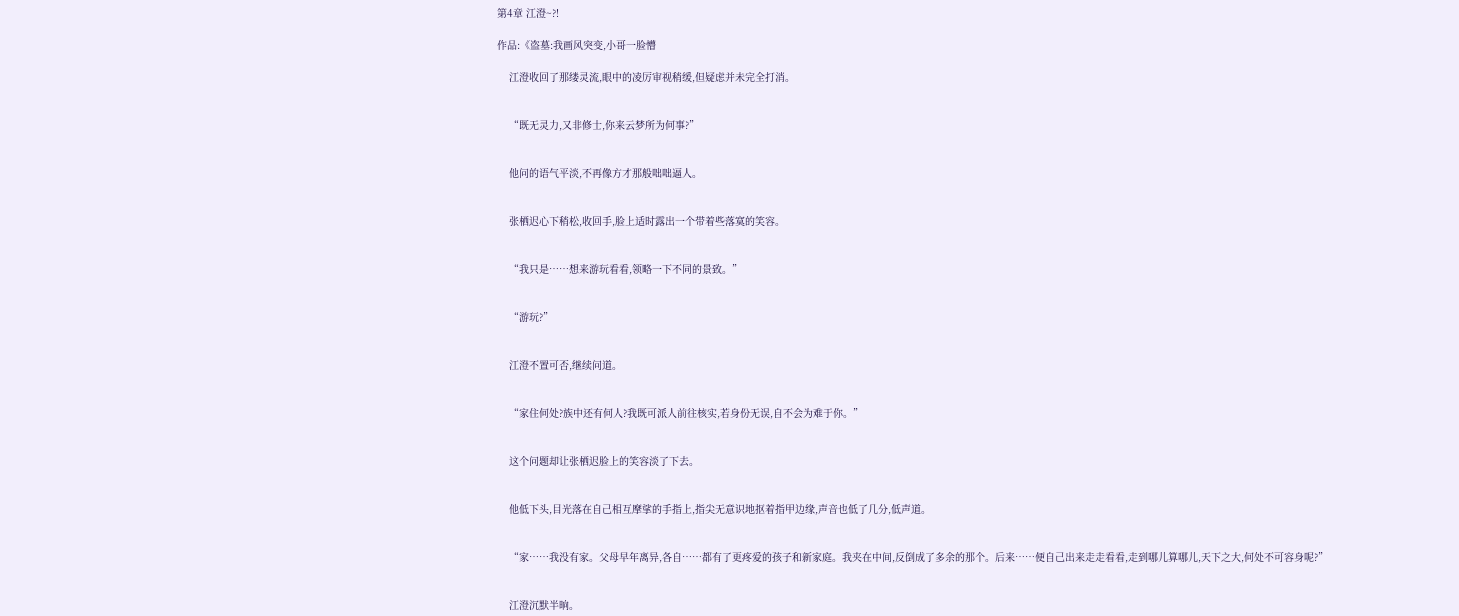第4章 江澄~?!

作品:《盗墓:我画风突变,小哥一脸懵

    江澄收回了那缕灵流,眼中的凌厉审视稍缓,但疑虑并未完全打消。


    “既无灵力,又非修士,你来云梦所为何事?”


    他问的语气平淡,不再像方才那般咄咄逼人。


    张栖迟心下稍松,收回手,脸上适时露出一个带着些落寞的笑容。


    “我只是……想来游玩看看,领略一下不同的景致。”


    “游玩?”


    江澄不置可否,继续问道。


    “家住何处?族中还有何人?我既可派人前往核实,若身份无误,自不会为难于你。”


    这个问题却让张栖迟脸上的笑容淡了下去。


    他低下头,目光落在自己相互摩挲的手指上,指尖无意识地抠着指甲边缘,声音也低了几分,低声道。


    “家……我没有家。父母早年离异,各自……都有了更疼爱的孩子和新家庭。我夹在中间,反倒成了多余的那个。后来……便自己出来走走看看,走到哪儿算哪儿,天下之大,何处不可容身呢?”


    江澄沉默半晌。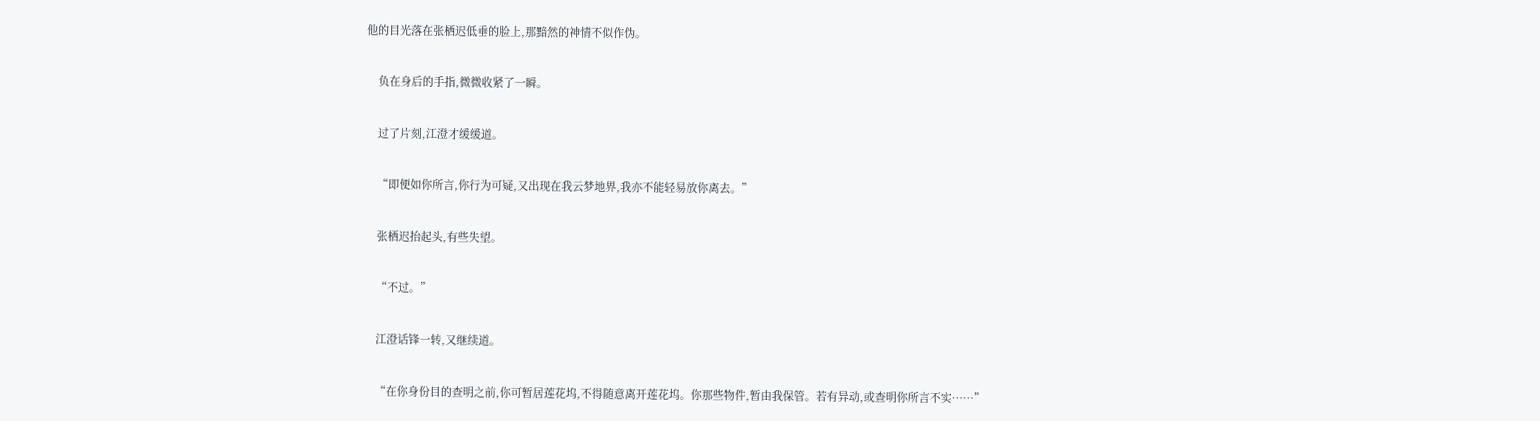他的目光落在张栖迟低垂的脸上,那黯然的神情不似作伪。


    负在身后的手指,微微收紧了一瞬。


    过了片刻,江澄才缓缓道。


    “即便如你所言,你行为可疑,又出现在我云梦地界,我亦不能轻易放你离去。”


    张栖迟抬起头,有些失望。


    “不过。”


    江澄话锋一转,又继续道。


    “在你身份目的查明之前,你可暂居莲花坞,不得随意离开莲花坞。你那些物件,暂由我保管。若有异动,或查明你所言不实……”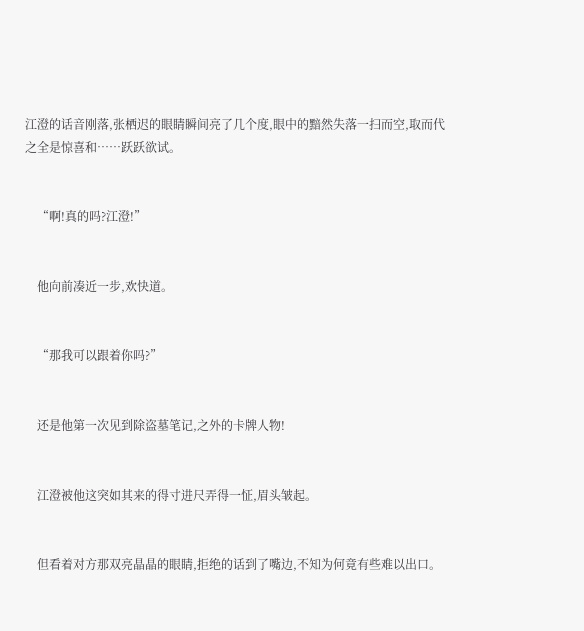江澄的话音刚落,张栖迟的眼睛瞬间亮了几个度,眼中的黯然失落一扫而空,取而代之全是惊喜和……跃跃欲试。


    “啊!真的吗?江澄!”


    他向前凑近一步,欢快道。


    “那我可以跟着你吗?”


    还是他第一次见到除盗墓笔记,之外的卡牌人物!


    江澄被他这突如其来的得寸进尺弄得一怔,眉头皱起。


    但看着对方那双亮晶晶的眼睛,拒绝的话到了嘴边,不知为何竟有些难以出口。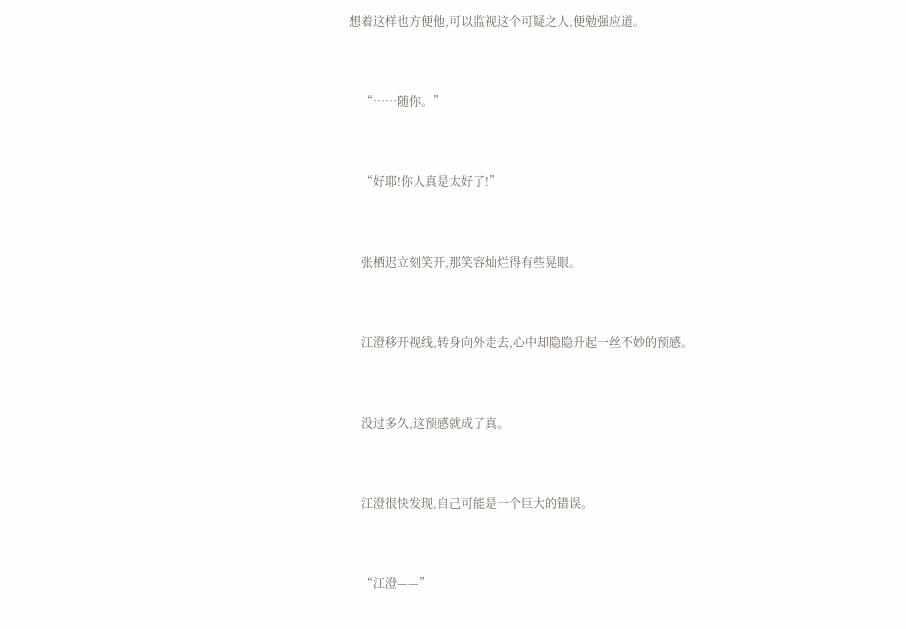想着这样也方便他,可以监视这个可疑之人,便勉强应道。


    “……随你。”


    “好耶!你人真是太好了!”


    张栖迟立刻笑开,那笑容灿烂得有些晃眼。


    江澄移开视线,转身向外走去,心中却隐隐升起一丝不妙的预感。


    没过多久,这预感就成了真。


    江澄很快发现,自己可能是一个巨大的错误。


    “江澄——”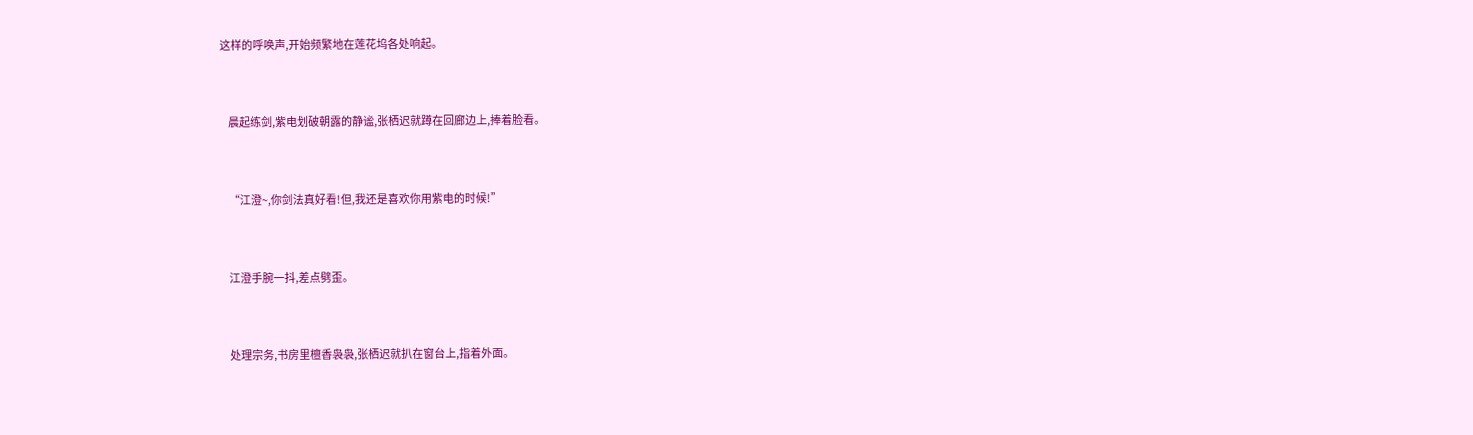这样的呼唤声,开始频繁地在莲花坞各处响起。


    晨起练剑,紫电划破朝露的静谧,张栖迟就蹲在回廊边上,捧着脸看。


    “江澄~,你剑法真好看!但,我还是喜欢你用紫电的时候!”


    江澄手腕一抖,差点劈歪。


    处理宗务,书房里檀香袅袅,张栖迟就扒在窗台上,指着外面。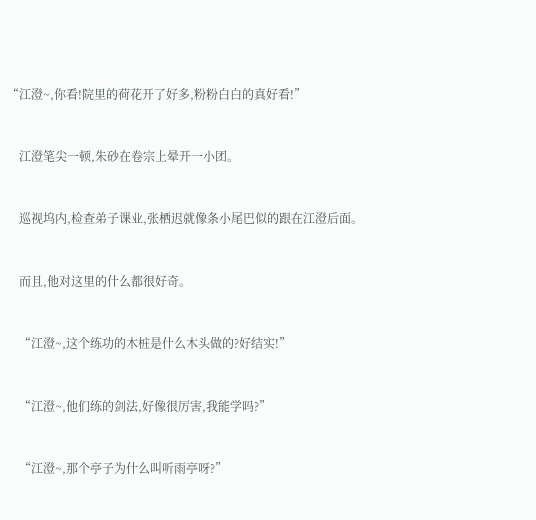“江澄~,你看!院里的荷花开了好多,粉粉白白的真好看!”


    江澄笔尖一顿,朱砂在卷宗上晕开一小团。


    巡视坞内,检查弟子课业,张栖迟就像条小尾巴似的跟在江澄后面。


    而且,他对这里的什么都很好奇。


    “江澄~,这个练功的木桩是什么木头做的?好结实!”


    “江澄~,他们练的剑法,好像很厉害,我能学吗?”


    “江澄~,那个亭子为什么叫听雨亭呀?”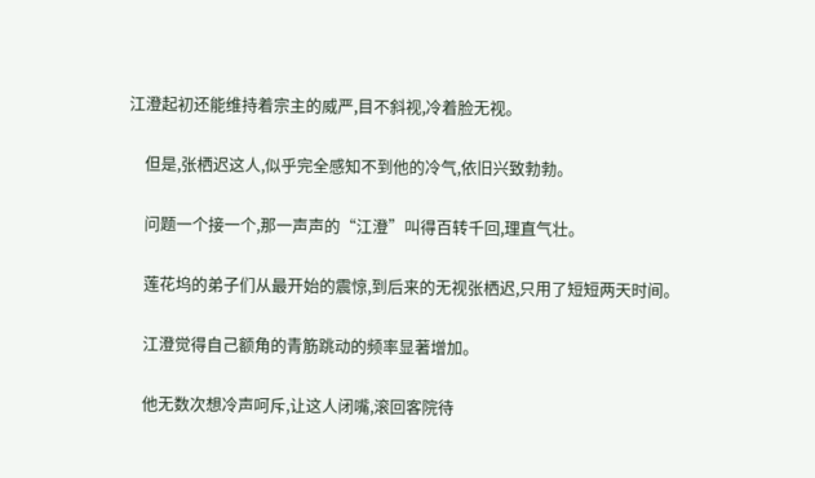江澄起初还能维持着宗主的威严,目不斜视,冷着脸无视。


    但是,张栖迟这人,似乎完全感知不到他的冷气,依旧兴致勃勃。


    问题一个接一个,那一声声的“江澄”叫得百转千回,理直气壮。


    莲花坞的弟子们从最开始的震惊,到后来的无视张栖迟,只用了短短两天时间。


    江澄觉得自己额角的青筋跳动的频率显著增加。


    他无数次想冷声呵斥,让这人闭嘴,滚回客院待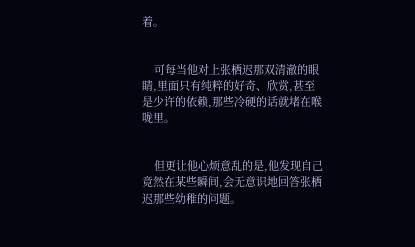着。


    可每当他对上张栖迟那双清澈的眼睛,里面只有纯粹的好奇、欣赏,甚至是少许的依赖,那些冷硬的话就堵在喉咙里。


    但更让他心烦意乱的是,他发现自己竟然在某些瞬间,会无意识地回答张栖迟那些幼稚的问题。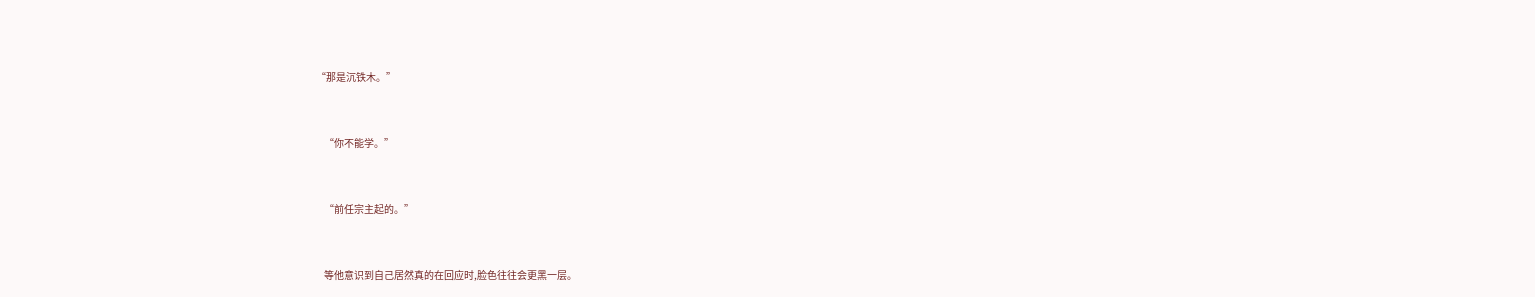“那是沉铁木。”


    “你不能学。”


    “前任宗主起的。”


    等他意识到自己居然真的在回应时,脸色往往会更黑一层。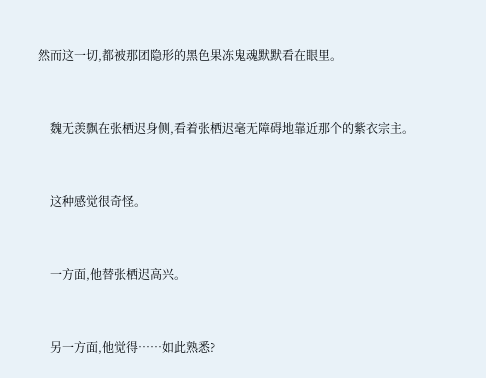然而这一切,都被那团隐形的黑色果冻鬼魂默默看在眼里。


    魏无羡飘在张栖迟身侧,看着张栖迟毫无障碍地靠近那个的紫衣宗主。


    这种感觉很奇怪。


    一方面,他替张栖迟高兴。


    另一方面,他觉得……如此熟悉?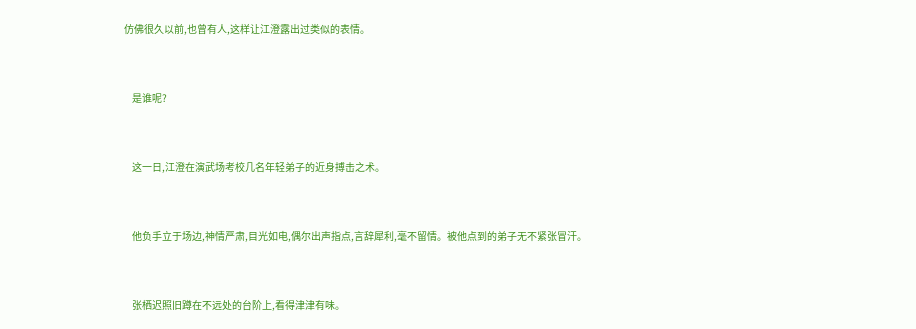仿佛很久以前,也曾有人,这样让江澄露出过类似的表情。


    是谁呢?


    这一日,江澄在演武场考校几名年轻弟子的近身搏击之术。


    他负手立于场边,神情严肃,目光如电,偶尔出声指点,言辞犀利,毫不留情。被他点到的弟子无不紧张冒汗。


    张栖迟照旧蹲在不远处的台阶上,看得津津有味。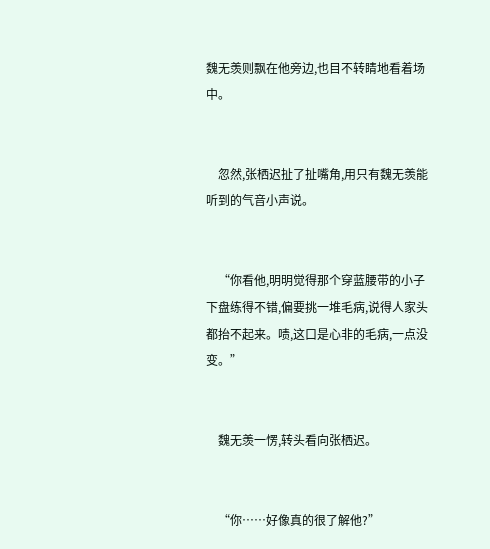魏无羡则飘在他旁边,也目不转睛地看着场中。


    忽然,张栖迟扯了扯嘴角,用只有魏无羡能听到的气音小声说。


    “你看他,明明觉得那个穿蓝腰带的小子下盘练得不错,偏要挑一堆毛病,说得人家头都抬不起来。啧,这口是心非的毛病,一点没变。”


    魏无羡一愣,转头看向张栖迟。


    “你……好像真的很了解他?”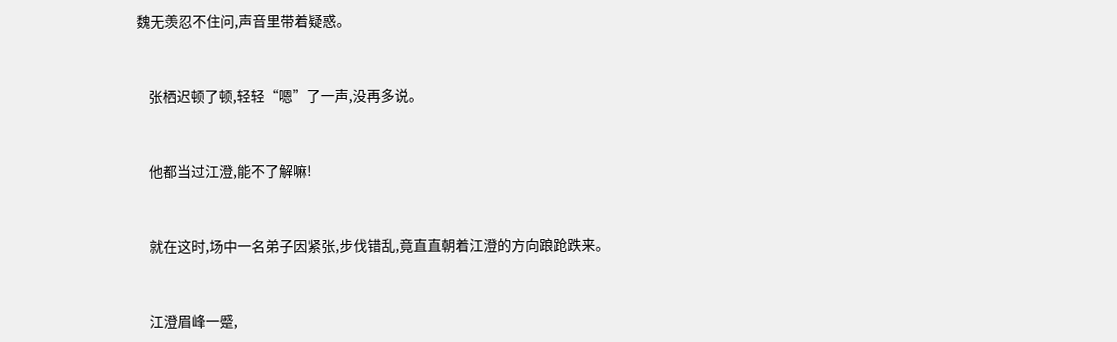魏无羡忍不住问,声音里带着疑惑。


    张栖迟顿了顿,轻轻“嗯”了一声,没再多说。


    他都当过江澄,能不了解嘛!


    就在这时,场中一名弟子因紧张,步伐错乱,竟直直朝着江澄的方向踉跄跌来。


    江澄眉峰一蹙,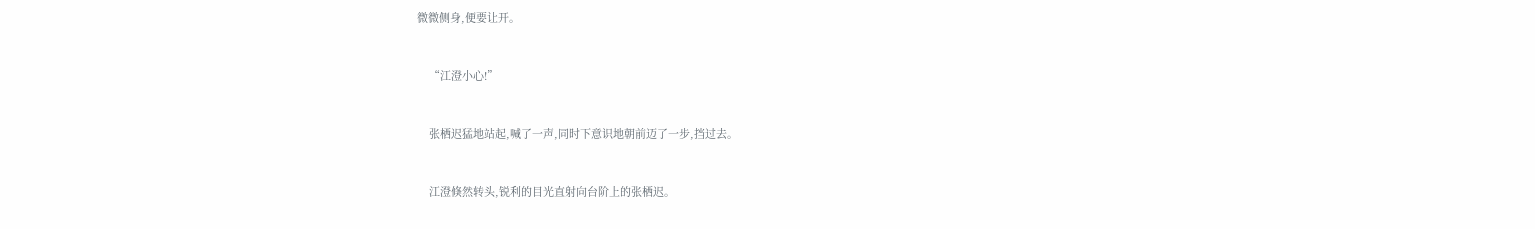微微侧身,便要让开。


    “江澄小心!”


    张栖迟猛地站起,喊了一声,同时下意识地朝前迈了一步,挡过去。


    江澄倏然转头,锐利的目光直射向台阶上的张栖迟。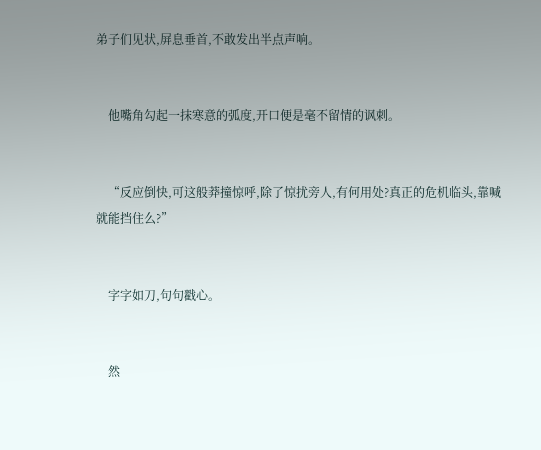弟子们见状,屏息垂首,不敢发出半点声响。


    他嘴角勾起一抹寒意的弧度,开口便是毫不留情的讽刺。


    “反应倒快,可这般莽撞惊呼,除了惊扰旁人,有何用处?真正的危机临头,靠喊就能挡住么?”


    字字如刀,句句戳心。


    然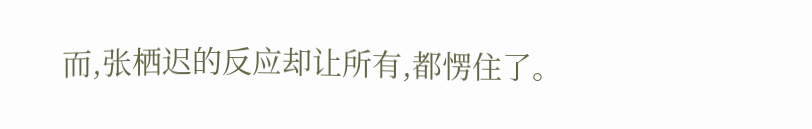而,张栖迟的反应却让所有,都愣住了。